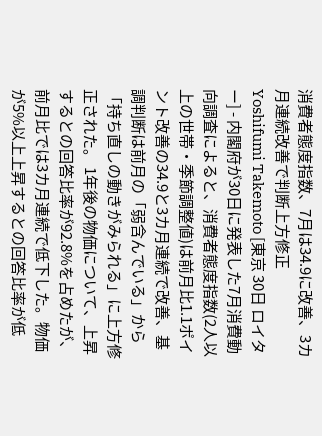消費者態度指数、7月は34.9に改善、3カ月連続改善で判断上方修正
Yoshifumi Takemoto [東京 30日 ロイター] - 内閣府が30日に発表した7月消費動向調査によると、消費者態度指数(2人以上の世帯・季節調整値)は前月比1.1ポイント改善の34.9と3カ月連続で改善、基調判断は前月の「弱含んでいる」から「持ち直しの動きがみられる」に上方修正された。 1年後の物価について、上昇するとの回答比率が92.8%を占めたが、前月比では3カ月連続で低下した。物価が5%以上上昇するとの回答比率が低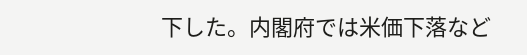下した。内閣府では米価下落など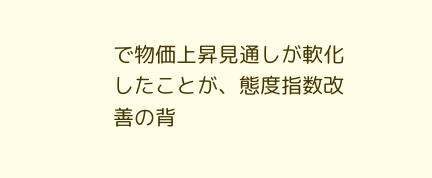で物価上昇見通しが軟化したことが、態度指数改善の背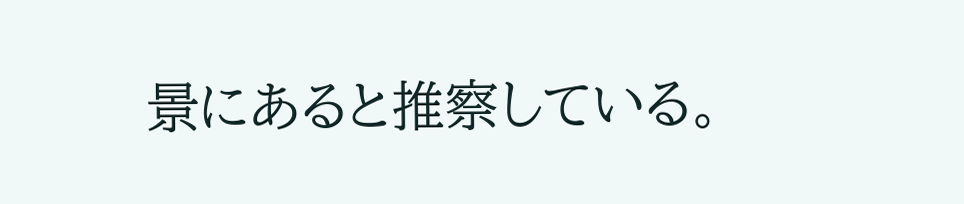景にあると推察している。